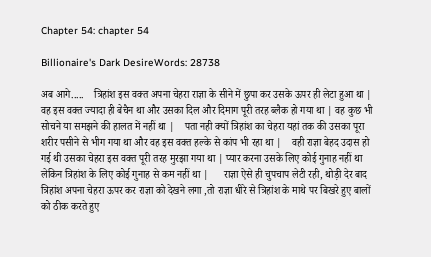Chapter 54: chapter 54

Billionaire's Dark DesireWords: 28738

अब आगे.....    त्रिहांश इस वक्त अपना चेहरा राज्ञा के सीने में छुपा कर उसके ऊपर ही लेटा हुआ था | वह इस वक्त ज्यादा ही बेचैन था और उसका दिल और दिमाग पूरी तरह ब्लैक हो गया था | वह कुछ भी सोचने या समझने की हालत में नहीं था |    पता नही क्यों त्रिहांश का चेहरा यहां तक की उसका पूरा शरीर पसीने से भीग गया था और वह इस वक्त हल्के से कांप भी रहा था |    वही राज्ञा बेहद उदास हो गई थी उसका चेहरा इस वक्त पूरी तरह मुरझा गया था | प्यार करना उसके लिए कोई गुनाह नहीं था लेकिन त्रिहांश के लिए कोई गुनाह से कम नहीं था |      राज्ञा ऐसे ही चुपचाप लेटी रही, थोड़ी देर बाद त्रिहांश अपना चेहरा ऊपर कर राज्ञा को देखने लगा ,तो राज्ञा धीरे से त्रिहांश के माथे पर बिखरे हुए बालों को ठीक करते हुए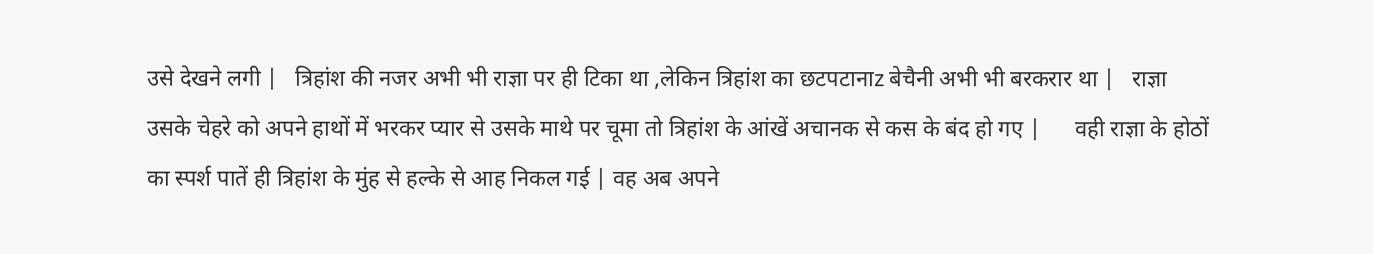उसे देखने लगी |   त्रिहांश की नजर अभी भी राज्ञा पर ही टिका था ,लेकिन त्रिहांश का छटपटानाz बेचैनी अभी भी बरकरार था |   राज्ञा उसके चेहरे को अपने हाथों में भरकर प्यार से उसके माथे पर चूमा तो त्रिहांश के आंखें अचानक से कस के बंद हो गए |      वही राज्ञा के होठों का स्पर्श पातें ही त्रिहांश के मुंह से हल्के से आह निकल गई | वह अब अपने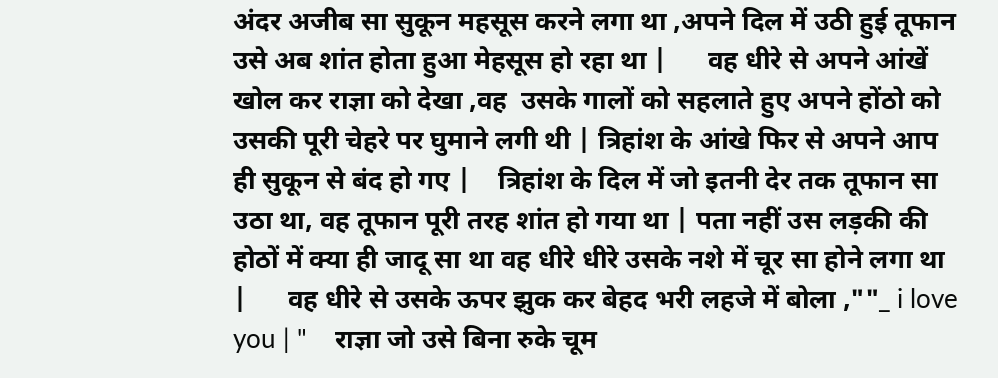अंदर अजीब सा सुकून महसूस करने लगा था ,अपने दिल में उठी हुई तूफान उसे अब शांत होता हुआ मेहसूस हो रहा था |      वह धीरे से अपने आंखें खोल कर राज्ञा को देखा ,वह  उसके गालों को सहलाते हुए अपने होंठो को उसकी पूरी चेहरे पर घुमाने लगी थी | त्रिहांश के आंखे फिर से अपने आप ही सुकून से बंद हो गए |    त्रिहांश के दिल में जो इतनी देर तक तूफान सा उठा था, वह तूफान पूरी तरह शांत हो गया था | पता नहीं उस लड़की की होठों में क्या ही जादू सा था वह धीरे धीरे उसके नशे में चूर सा होने लगा था |      वह धीरे से उसके ऊपर झुक कर बेहद भरी लहजे में बोला ,""_ i love you | "    राज्ञा जो उसे बिना रुके चूम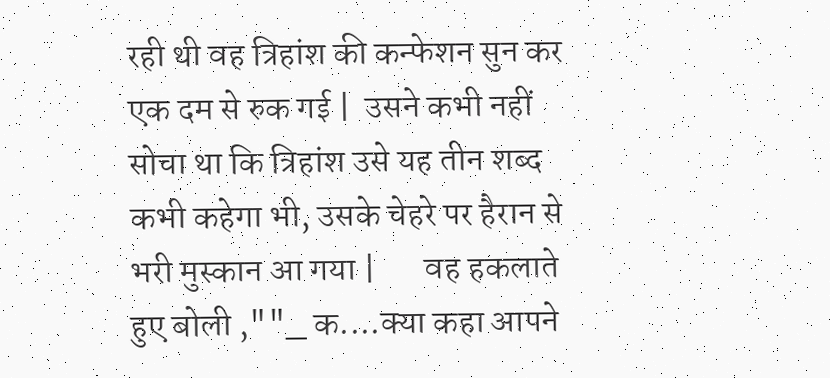रही थी वह त्रिहांश की कन्फेशन सुन कर एक दम से रुक गई |  उसने कभी नहीं सोचा था कि त्रिहांश उसे यह तीन शब्द कभी कहेगा भी, उसके चेहरे पर हैरान से भरी मुस्कान आ गया |       वह हकलाते हुए बोली ,""_ क....क्या कहा आपने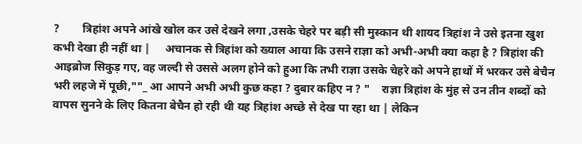?        त्रिहांश अपने आंखे खोल कर उसे देखने लगा ,उसके चेहरे पर बड़ी सी मुस्कान थी शायद त्रिहांश ने उसे इतना खुश कभी देखा ही नहीं था |     अचानक से त्रिहांश को ख्याल आया कि उसने राज्ञा को अभी-अभी क्या कहा है ? त्रिहांश की आइब्रोज सिकुड़ गए, वह जल्दी से उससे अलग होने को हुआ कि तभी राज्ञा उसके चेहरे को अपने हाथों में भरकर उसे बेचैन भरी लहजे में पूछी,""_ आ आपने अभी अभी कुछ कहा ? दुबार कहिए न ? "    राज्ञा त्रिहांश के मुंह से उन तीन शब्दों को वापस सुनने के लिए कितना बेचैन हो रही थी यह त्रिहांश अच्छे से देख पा रहा था | लेकिन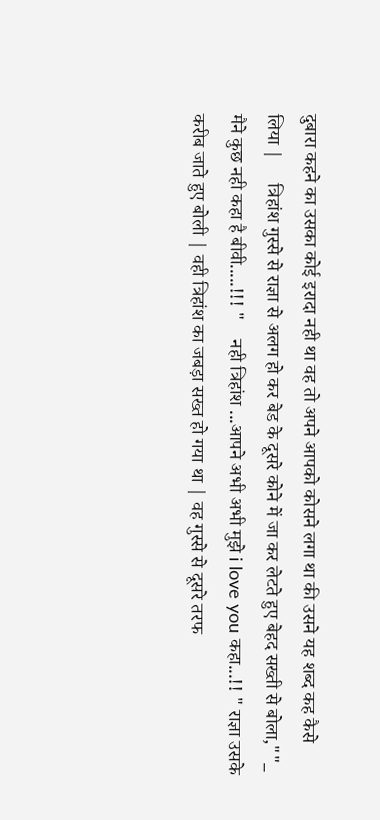दुबारा कहने का उसका कोई इरादा नही था वह तो अपने आपको कोसने लगा था की उसने यह शब्द कह कैसे लिया |     त्रिहांश गुस्से से राज्ञा से अलग हो कर बेड के दूसरे कोने में जा कर लेटते हुए बेहद सख्ती से बोला,""_ मैने कुछ नही कहा है बीवी.....!!! "    नही त्रिहांश ...आपने अभी अभी मुझे i love you कहा...!! " राज्ञा उसके करीब जाते हुए बोली | वही त्रिहांश का जबड़ा सख्त हो गया था | वह गुस्से से दूसरे तरफ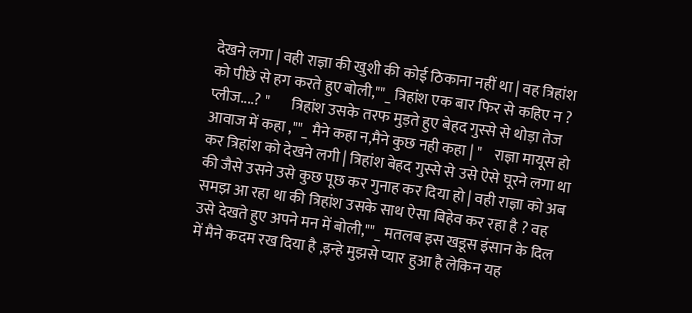देखने लगा | वही राज्ञा की खुशी की कोई ठिकाना नहीं था | वह त्रिहांश को पीछे से हग करते हुए बोली,""_ त्रिहांश एक बार फिर से कहिए न ? प्लीज....? "       त्रिहांश उसके तरफ मुड़ते हुए बेहद गुस्से से थोड़ा तेज आवाज में कहा ,""_ मैने कहा न,मैने कुछ नही कहा | "    राज्ञा मायूस हो कर त्रिहांश को देखने लगी | त्रिहांश बेहद गुस्से से उसे ऐसे घूरने लगा था की जैसे उसने उसे कुछ पूछ कर गुनाह कर दिया हो | वही राज्ञा को अब समझ आ रहा था की त्रिहांश उसके साथ ऐसा बिहेव कर रहा है ? वह उसे देखते हुए अपने मन में बोली,""_ मतलब इस खडूस इंसान के दिल में मैने कदम रख दिया है ,इन्हे मुझसे प्यार हुआ है लेकिन यह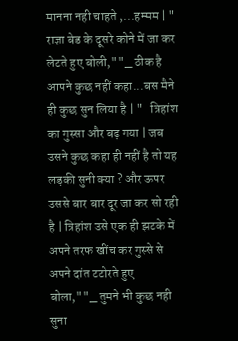मानना नही चाहते ,...हम्मम | "   राज्ञा बेड के दूसरे कोने में जा कर लेटते हुए बोली,""_ ठीक है आपने कुछ नहीं कहा...बस मैने ही कुछ सुन लिया है | "   त्रिहांश का गुस्सा और बढ़ गया | जब उसने कुछ कहा ही नहीं है तो यह लड़की सुनी क्या ? और ऊपर उससे बार बार दूर जा कर सो रही है | त्रिहांश उसे एक ही झटके में अपने तरफ खींच कर गुस्से से अपने दांत टटोरते हुए बोला,""_ तुमने भी कुछ नही सुना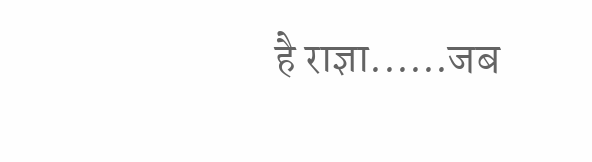है राज्ञा......जब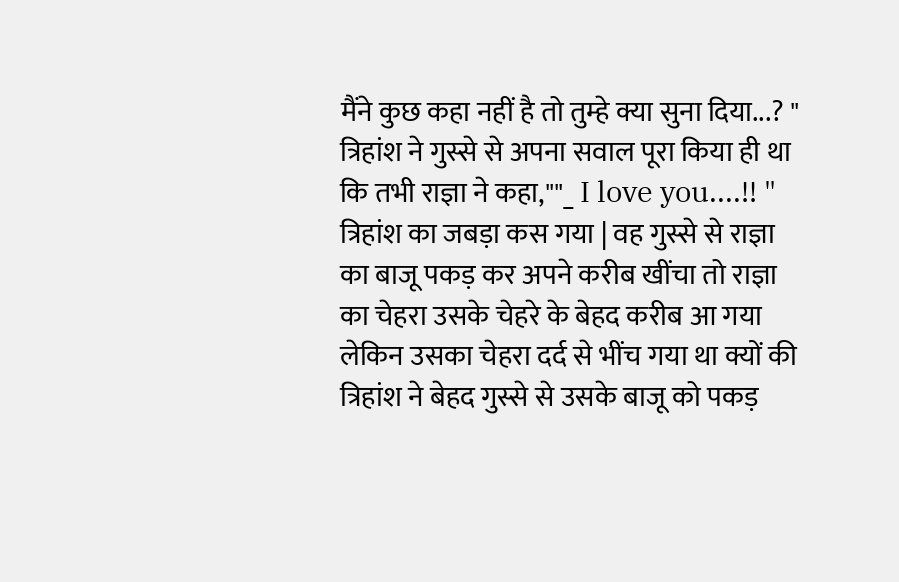मैंने कुछ कहा नहीं है तो तुम्हे क्या सुना दिया...? "   त्रिहांश ने गुस्से से अपना सवाल पूरा किया ही था कि तभी राज्ञा ने कहा,""_ I love you....!! "    त्रिहांश का जबड़ा कस गया | वह गुस्से से राज्ञा का बाजू पकड़ कर अपने करीब खींचा तो राज्ञा का चेहरा उसके चेहरे के बेहद करीब आ गया लेकिन उसका चेहरा दर्द से भींच गया था क्यों की त्रिहांश ने बेहद गुस्से से उसके बाजू को पकड़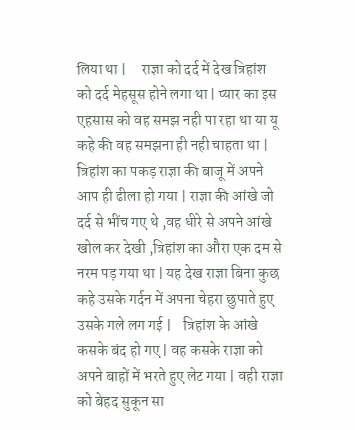लिया था |     राज्ञा को दर्द में देख त्रिहांश को दर्द मेहसूस होने लगा था | प्यार का इस एहसास को वह समझ नही पा रहा था या यू कहे की वह समझना ही नही चाहता था |       त्रिहांश का पकड़ राज्ञा की बाजू में अपने आप ही ढीला हो गया | राज्ञा की आंखे जो दर्द से भींच गए थे ,वह धीरे से अपने आंखे खोल कर देखी ,त्रिहांश का औरा एक दम से नरम पड़ गया था | यह देख राज्ञा बिना कुछ कहे उसके गर्दन में अपना चेहरा छुपाते हुए उसके गले लग गई |    त्रिहांश के आंखे कसके बंद हो गए | वह कसके राज्ञा को अपने बाहों में भरते हुए लेट गया | वही राज्ञा को बेहद सुकून सा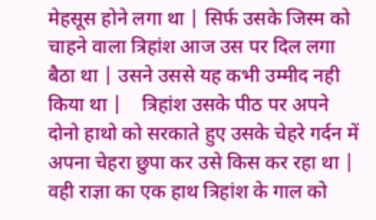मेहसूस होने लगा था | सिर्फ उसके जिस्म को चाहने वाला त्रिहांश आज उस पर दिल लगा बैठा था | उसने उससे यह कभी उम्मीद नही किया था |    त्रिहांश उसके पीठ पर अपने दोनो हाथो को सरकाते हुए उसके चेहरे गर्दन में अपना चेहरा छुपा कर उसे किस कर रहा था | वही राज्ञा का एक हाथ त्रिहांश के गाल को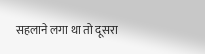सहलाने लगा था तो दूसरा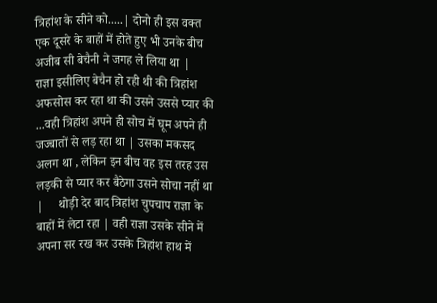त्रिहांश के सीने को.....| दोनो ही इस वक्त एक दूसरे के बाहों में होते हुए भी उनके बीच अजीब सी बेचैनी ने जगह ले लिया था |      राज्ञा इसीलिए बेचैन हो रही थी की त्रिहांश अफसोस कर रहा था की उसने उससे प्यार की ...वही त्रिहांश अपने ही सोच में घूम अपने ही जज्बातों से लड़ रहा था | उसका मकसद अलग था , लेकिन इन बीच वह इस तरह उस लड़की से प्यार कर बैठेगा उसने सोचा नहीं था |     थोड़ी देर बाद त्रिहांश चुपचाप राज्ञा के बाहों में लेटा रहा | वही राज्ञा उसके सीने में अपना सर रख कर उसके त्रिहांश हाथ में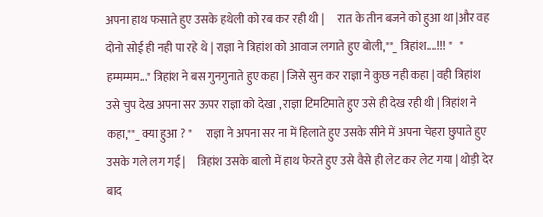अपना हाथ फसाते हुए उसके हथेली को रब कर रही थी |      रात के तीन बजने को हुआ था |और वह दोनो सोई ही नही पा रहे थे | राज्ञा ने त्रिहांश को आवाज लगाते हुए बोली,""_ त्रिहांश....!!! "   " हम्मम्मम..." त्रिहांश ने बस गुनगुनाते हुए कहा | जिसे सुन कर राज्ञा ने कुछ नही कहा | वही त्रिहांश उसे चुप देख अपना सर ऊपर राज्ञा को देखा , राज्ञा टिमटिमाते हुए उसे ही देख रही थी | त्रिहांश ने कहा,""_ क्या हुआ ? "      राज्ञा ने अपना सर ना में हिलाते हुए उसके सीने में अपना चेहरा छुपाते हुए उसके गले लग गई |     त्रिहांश उसके बालो में हाथ फेरते हुए उसे वैसे ही लेट कर लेट गया | थोड़ी देर बाद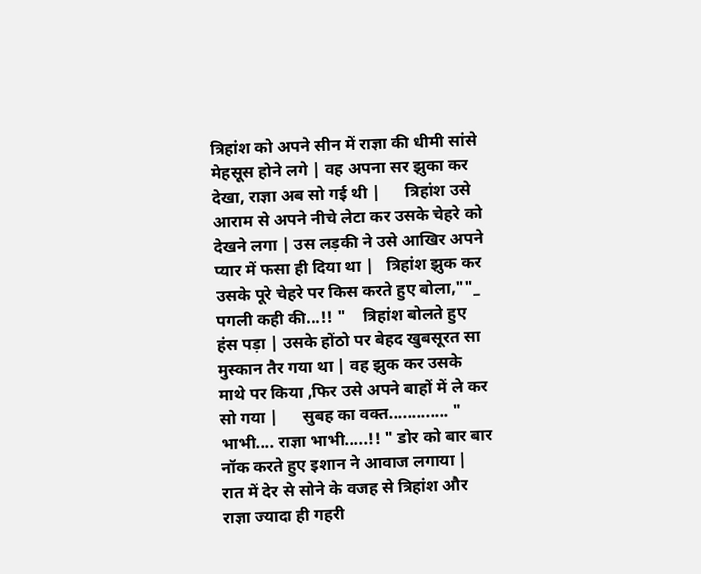त्रिहांश को अपने सीन में राज्ञा की धीमी सांसे मेहसूस होने लगे | वह अपना सर झुका कर देखा, राज्ञा अब सो गई थी |      त्रिहांश उसे आराम से अपने नीचे लेटा कर उसके चेहरे को देखने लगा | उस लड़की ने उसे आखिर अपने प्यार में फसा ही दिया था |   त्रिहांश झुक कर उसके पूरे चेहरे पर किस करते हुए बोला,""_ पगली कही की...!! "    त्रिहांश बोलते हुए हंस पड़ा | उसके होंठो पर बेहद खुबसूरत सा मुस्कान तैर गया था | वह झुक कर उसके माथे पर किया ,फिर उसे अपने बाहों में ले कर सो गया |      सुबह का वक्त............. " भाभी.... राज्ञा भाभी.....!! " डोर को बार बार नॉक करते हुए इशान ने आवाज लगाया |   रात में देर से सोने के वजह से त्रिहांश और राज्ञा ज्यादा ही गहरी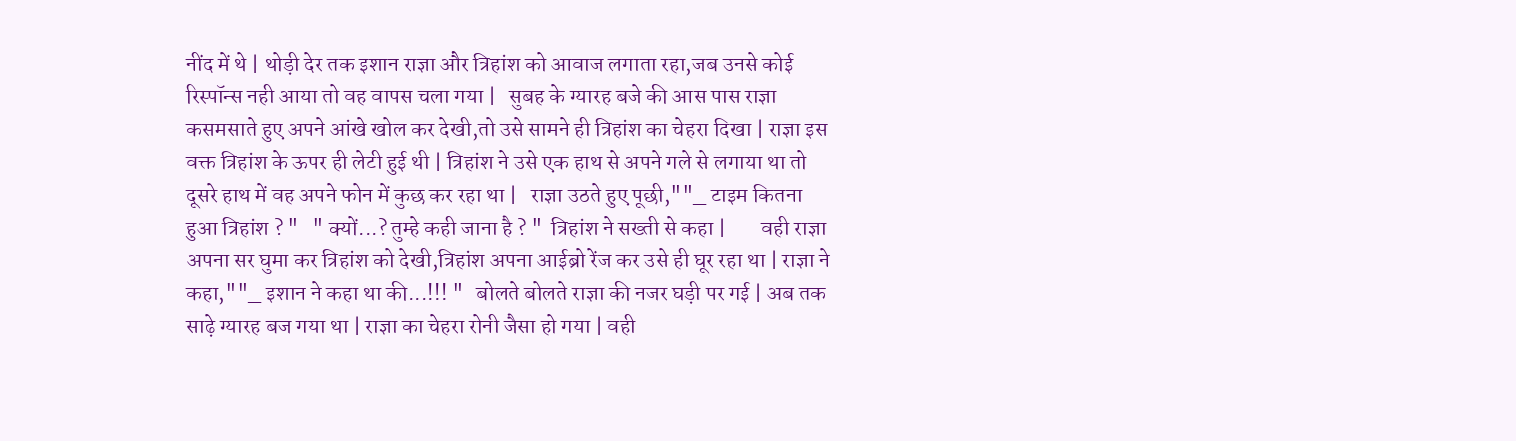नींद में थे | थोड़ी देर तक इशान राज्ञा और त्रिहांश को आवाज लगाता रहा,जब उनसे कोई रिस्पॉन्स नही आया तो वह वापस चला गया |   सुबह के ग्यारह बजे की आस पास राज्ञा कसमसाते हुए अपने आंखे खोल कर देखी,तो उसे सामने ही त्रिहांश का चेहरा दिखा | राज्ञा इस वक्त त्रिहांश के ऊपर ही लेटी हुई थी | त्रिहांश ने उसे एक हाथ से अपने गले से लगाया था तो दूसरे हाथ में वह अपने फोन में कुछ कर रहा था |   राज्ञा उठते हुए पूछी,""_ टाइम कितना हुआ त्रिहांश ? "   " क्यों...? तुम्हे कही जाना है ? "  त्रिहांश ने सख्ती से कहा |        वही राज्ञा अपना सर घुमा कर त्रिहांश को देखी,त्रिहांश अपना आईब्रो रेंज कर उसे ही घूर रहा था | राज्ञा ने कहा,""_ इशान ने कहा था की...!!! "   बोलते बोलते राज्ञा की नजर घड़ी पर गई | अब तक साढ़े ग्यारह बज गया था | राज्ञा का चेहरा रोनी जैसा हो गया | वही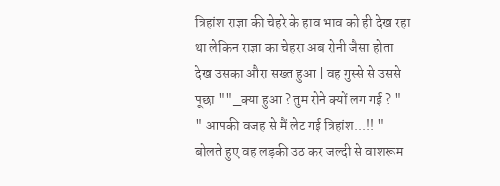त्रिहांश राज्ञा की चेहरे के हाव भाव को ही देख रहा था लेकिन राज्ञा का चेहरा अब रोनी जैसा होता देख उसका औरा सख्त हुआ | वह गुस्से से उससे पूछा ""_क्या हुआ ? तुम रोने क्यों लग गई ? "  " आपकी वजह से मैं लेट गई त्रिहांश...!! " बोलते हुए वह लड़की उठ कर जल्दी से वाशरूम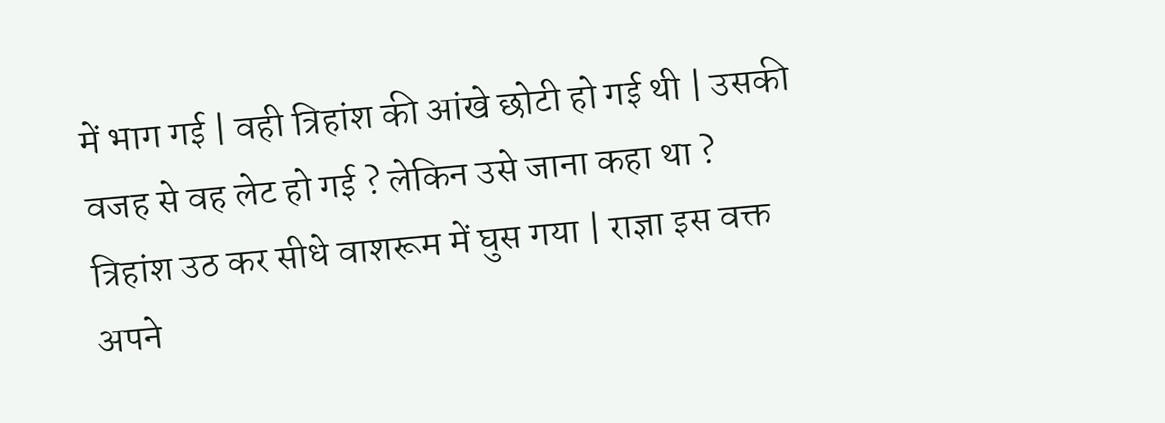में भाग गई | वही त्रिहांश की आंखे छोटी हो गई थी | उसकी वजह से वह लेट हो गई ? लेकिन उसे जाना कहा था ?     त्रिहांश उठ कर सीधे वाशरूम में घुस गया | राज्ञा इस वक्त अपने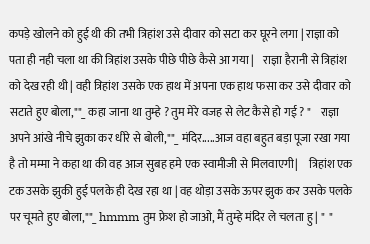कपड़े खोलने को हुई थी की तभी त्रिहांश उसे दीवार को सटा कर घूरने लगा | राज्ञा को पता ही नही चला था की त्रिहांश उसके पीछे पीछे कैसे आ गया |    राज्ञा हैरानी से त्रिहांश को देख रही थी | वही त्रिहांश उसके एक हाथ में अपना एक हाथ फसा कर उसे दीवार को सटाते हुए बोला,""_ कहा जाना था तुम्हे ? तुम मेरे वजह से लेट कैसे हो गई ? "    राज्ञा अपने आंखे नीचे झुका कर धीरे से बोली,""_ मंदिर.....आज वहा बहुत बड़ा पूजा रखा गया है तो मम्मा ने कहा था की वह आज सुबह हमे एक स्वामीजी से मिलवाएगी|     त्रिहांश एक टक उसके झुकी हुई पलके ही देख रहा था | वह थोड़ा उसके ऊपर झुक कर उसके पलके पर चूमते हुए बोला,""_ hmmm तुम फ्रेश हो जाओ, मैं तुम्हे मंदिर ले चलता हु | "  "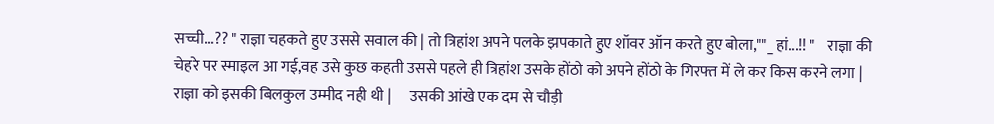सच्ची...?? " राज्ञा चहकते हुए उससे सवाल की | तो त्रिहांश अपने पलके झपकाते हुए शॉवर ऑन करते हुए बोला,""_ हां...!! "    राज्ञा की चेहरे पर स्माइल आ गई,वह उसे कुछ कहती उससे पहले ही त्रिहांश उसके होंठो को अपने होंठो के गिरफ्त में ले कर किस करने लगा | राज्ञा को इसकी बिलकुल उम्मीद नही थी |      उसकी आंखे एक दम से चौड़ी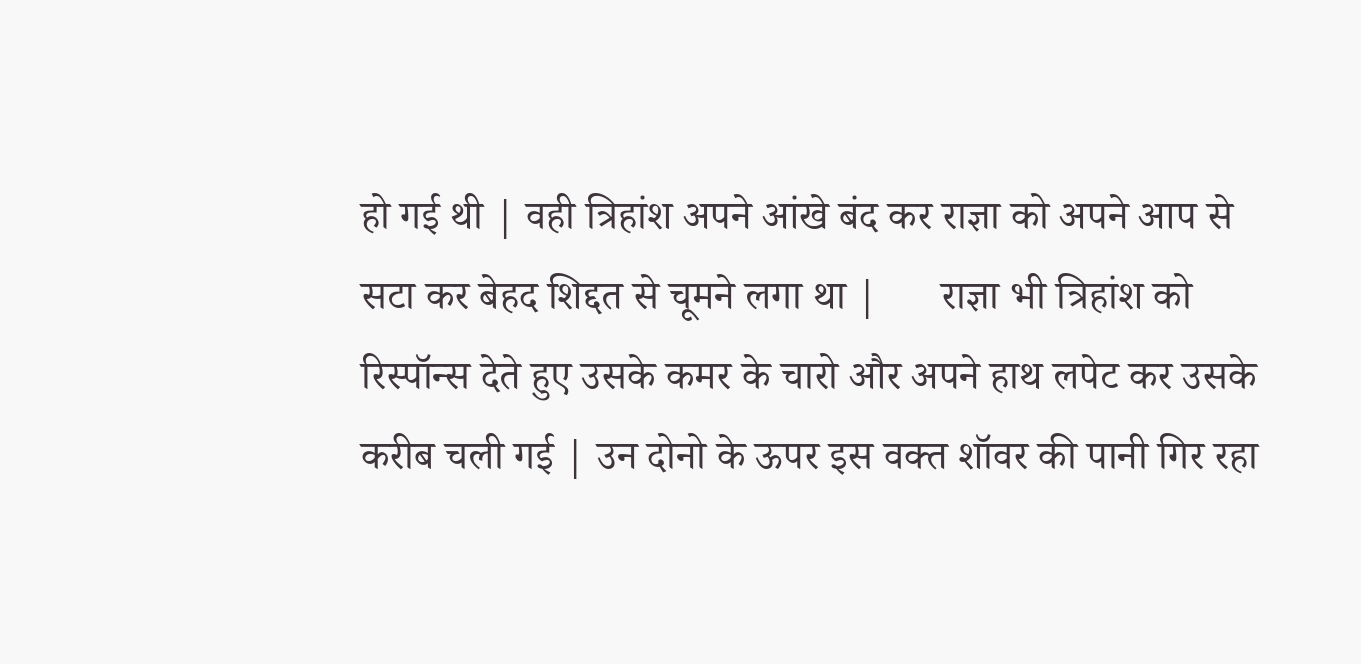हो गई थी | वही त्रिहांश अपने आंखे बंद कर राज्ञा को अपने आप से सटा कर बेहद शिद्दत से चूमने लगा था |      राज्ञा भी त्रिहांश को रिस्पॉन्स देते हुए उसके कमर के चारो और अपने हाथ लपेट कर उसके करीब चली गई | उन दोनो के ऊपर इस वक्त शॉवर की पानी गिर रहा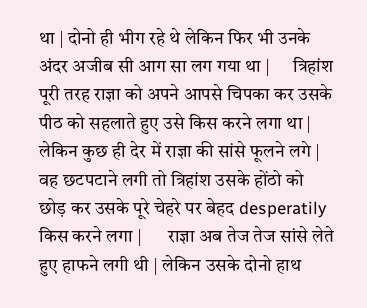था | दोनो ही भीग रहे थे लेकिन फिर भी उनके अंदर अजीब सी आग सा लग गया था |      त्रिहांश पूरी तरह राज्ञा को अपने आपसे चिपका कर उसके पीठ को सहलाते हुए उसे किस करने लगा था | लेकिन कुछ ही देर में राज्ञा की सांसे फूलने लगे | वह छटपटाने लगी तो त्रिहांश उसके होंठो को छोड़ कर उसके पूरे चेहरे पर बेहद desperatily किस करने लगा |       राज्ञा अब तेज तेज सांसे लेते हुए हाफने लगी थी | लेकिन उसके दोनो हाथ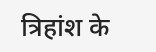त्रिहांश के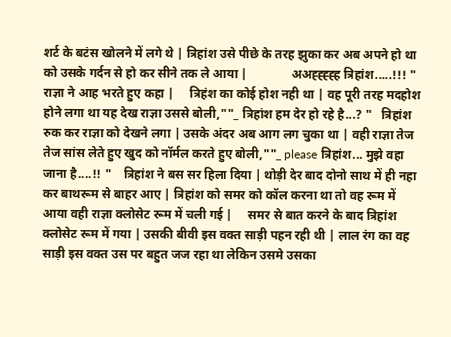शर्ट के बटंस खोलने में लगे थे | त्रिहांश उसे पीछे के तरह झुका कर अब अपने हो था को उसके गर्दन से हो कर सीने तक ले आया |              अअह्ह्ह्ह्ह त्रिहांश.....!!! " राज्ञा ने आह भरते हुए कहा |     त्रिहंश का कोई होश नही था | वह पूरी तरह मदहोश होने लगा था यह देख राज्ञा उससे बोली,""_ त्रिहांश हम देर हो रहे है...? "   त्रिहांश रुक कर राज्ञा को देखने लगा | उसके अंदर अब आग लग चुका था | वही राज्ञा तेज तेज सांस लेते हुए खुद को नॉर्मल करते हुए बोली,""_ please त्रिहांश... मुझे वहा जाना है....!! "    त्रिहांश ने बस सर हिला दिया | थोड़ी देर बाद दोनो साथ में ही नहा कर बाथरूम से बाहर आए | त्रिहांश को समर को कॉल करना था तो वह रूम में आया वही राज्ञा क्लोसेट रूम में चली गई |     समर से बात करने के बाद त्रिहांश क्लोसेट रूम में गया | उसकी बीवी इस वक्त साड़ी पहन रही थी | लाल रंग का वह साड़ी इस वक्त उस पर बहुत जज रहा था लेकिन उसमे उसका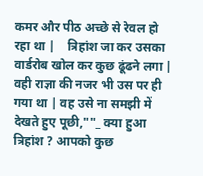कमर और पीठ अच्छे से रेवल हो रहा था |    त्रिहांश जा कर उसका वार्डरोब खोल कर कुछ ढूंढने लगा | वही राज्ञा की नजर भी उस पर ही गया था | वह उसे ना समझी में देखते हुए पूछी,""_ क्या हुआ त्रिहांश ? आपको कुछ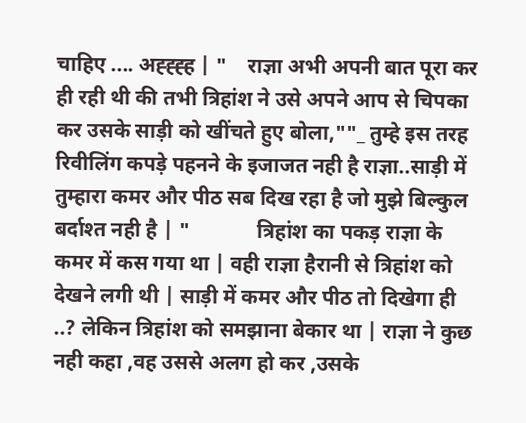चाहिए .... अह्ह्ह्ह | "    राज्ञा अभी अपनी बात पूरा कर ही रही थी की तभी त्रिहांश ने उसे अपने आप से चिपका कर उसके साड़ी को खींचते हुए बोला,""_ तुम्हे इस तरह रिवीलिंग कपड़े पहनने के इजाजत नही है राज्ञा..साड़ी में तुम्हारा कमर और पीठ सब दिख रहा है जो मुझे बिल्कुल बर्दाश्त नही है | "             त्रिहांश का पकड़ राज्ञा के कमर में कस गया था | वही राज्ञा हैरानी से त्रिहांश को देखने लगी थी | साड़ी में कमर और पीठ तो दिखेगा ही ..? लेकिन त्रिहांश को समझाना बेकार था | राज्ञा ने कुछ नही कहा ,वह उससे अलग हो कर ,उसके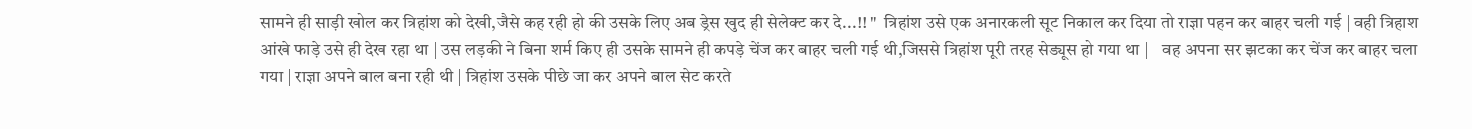सामने ही साड़ी खोल कर त्रिहांश को देखी,जैसे कह रही हो की उसके लिए अब ड्रेस खुद ही सेलेक्ट कर दे...!! "  त्रिहांश उसे एक अनारकली सूट निकाल कर दिया तो राज्ञा पहन कर बाहर चली गई | वही त्रिहाश आंखे फाड़े उसे ही देख रहा था | उस लड़की ने बिना शर्म किए ही उसके सामने ही कपड़े चेंज कर बाहर चली गई थी,जिससे त्रिहांश पूरी तरह सेड्यूस हो गया था |    वह अपना सर झटका कर चेंज कर बाहर चला गया | राज्ञा अपने बाल बना रही थी | त्रिहांश उसके पीछे जा कर अपने बाल सेट करते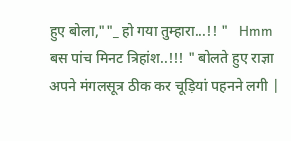हुए बोला,""_ हो गया तुम्हारा...!! "   Hmm बस पांच मिनट त्रिहांश..!!! " बोलते हुए राज्ञा अपने मंगलसूत्र ठीक कर चूड़ियां पहनने लगी |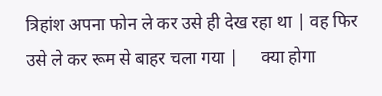त्रिहांश अपना फोन ले कर उसे ही देख रहा था | वह फिर उसे ले कर रूम से बाहर चला गया |     क्या होगा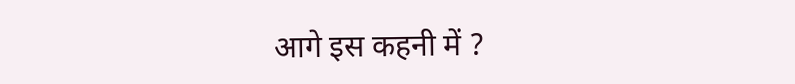आगे इस कहनी में ?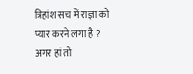त्रिहांश सच में राज्ञा को प्यार करने लगा है ? अगर हां तो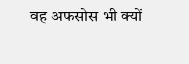वह अफसोस भी क्यों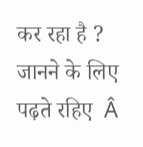कर रहा है ? जानने के लिए पढ़ते रहिए  Â